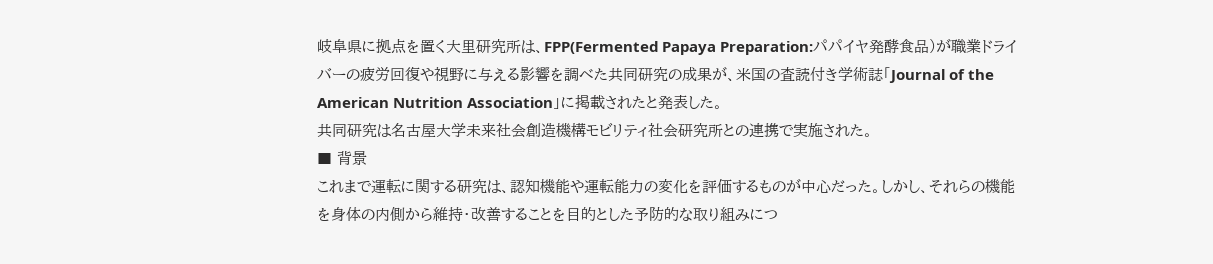岐阜県に拠点を置く大里研究所は、FPP(Fermented Papaya Preparation:パパイヤ発酵食品)が職業ドライバーの疲労回復や視野に与える影響を調べた共同研究の成果が、米国の査読付き学術誌「Journal of the American Nutrition Association」に掲載されたと発表した。
共同研究は名古屋大学未来社会創造機構モビリティ社会研究所との連携で実施された。
■ 背景
これまで運転に関する研究は、認知機能や運転能力の変化を評価するものが中心だった。しかし、それらの機能を身体の内側から維持・改善することを目的とした予防的な取り組みにつ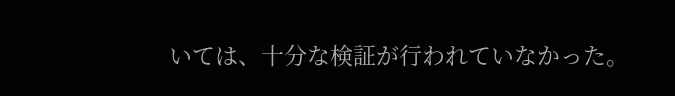いては、十分な検証が行われていなかった。